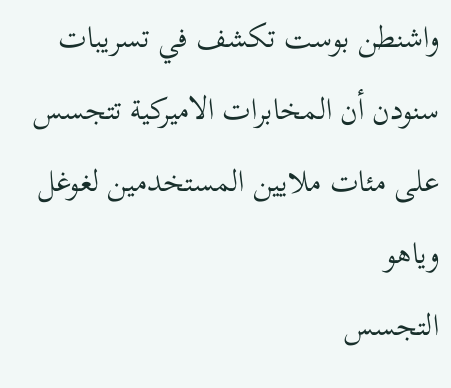واشنطن بوست تكشف في تسريبات سنودن أن المخابرات الاميركية تتجسس على مئات ملايين المستخدمين لغوغل وياهو
التجسس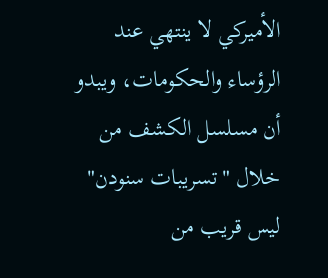الأميركي لا ينتهي عند الرؤساء والحكومات، ويبدو أن مسلسل الكشف من خلال "تسريبات سنودن" ليس قريب من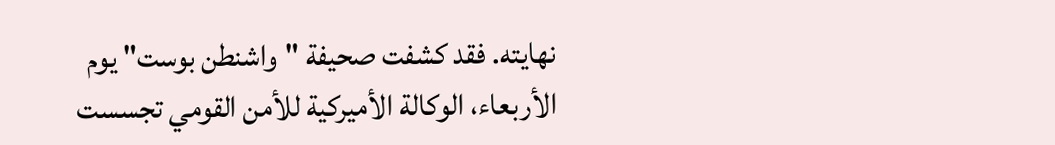نهايته. فقد كشفت صحيفة "واشنطن بوست" يوم الأربعاء، الوكالة الأميركية للأمن القومي تجسست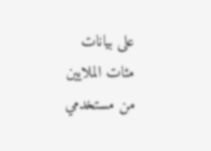على بيانات مئات الملايين من مستخدمي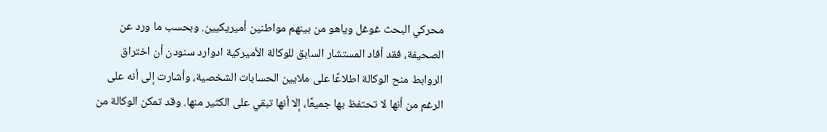محركي البحث غوغل وياهو من بينهم مواطنين أميريكيين. وبحسب ما ورد عن الصحيفة، فقد أفاد المستشار السابق للوكالة الأميركية ادوارد سنودن أن اختراق الروابط منح الوكالة اطلاعًا على ملايين الحسابات الشخصية، وأشارت إلى أنه على الرغم من أنها لا تحتفظ بها جميعًا، إلا أنها تبقي على الكثير منها. وقد تمكن الوكالة من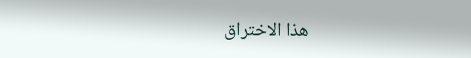هذا الاختراق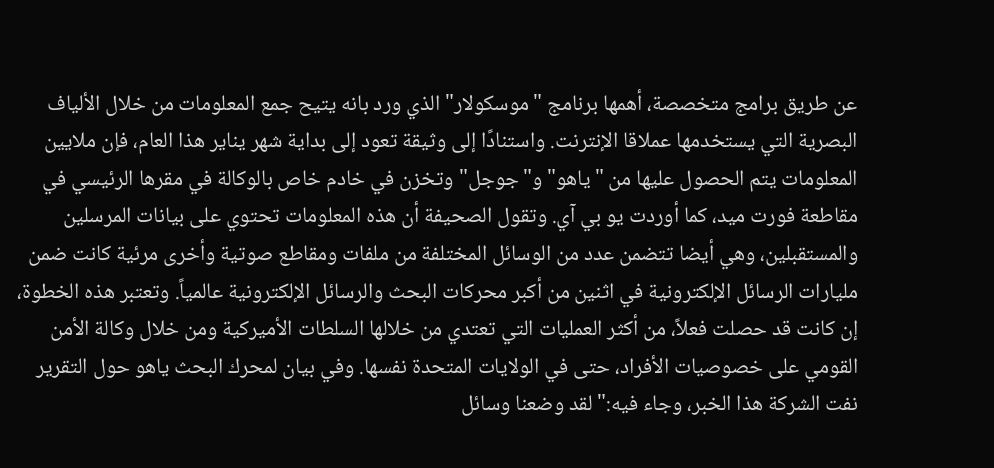عن طريق برامج متخصصة، أهمها برنامج "موسكولار" الذي ورد بانه يتيح جمع المعلومات من خلال الألياف البصرية التي يستخدمها عملاقا الإنترنت. واستنادًا إلى وثيقة تعود إلى بداية شهر يناير هذا العام، فإن ملايين المعلومات يتم الحصول عليها من "ياهو" و"جوجل" وتخزن في خادم خاص بالوكالة في مقرها الرئيسي في مقاطعة فورت ميد، كما أوردت يو بي آي. وتقول الصحيفة أن هذه المعلومات تحتوي على بيانات المرسلين والمستقبلين، وهي أيضا تتضمن عدد من الوسائل المختلفة من ملفات ومقاطع صوتية وأخرى مرئية كانت ضمن مليارات الرسائل الإلكترونية في اثنين من أكبر محركات البحث والرسائل الإلكترونية عالمياً. وتعتبر هذه الخطوة، إن كانت قد حصلت فعلاً، من أكثر العمليات التي تعتدي من خلالها السلطات الأميركية ومن خلال وكالة الأمن القومي على خصوصيات الأفراد، حتى في الولايات المتحدة نفسها. وفي بيان لمحرك البحث ياهو حول التقرير نفت الشركة هذا الخبر، وجاء فيه:" لقد وضعنا وسائل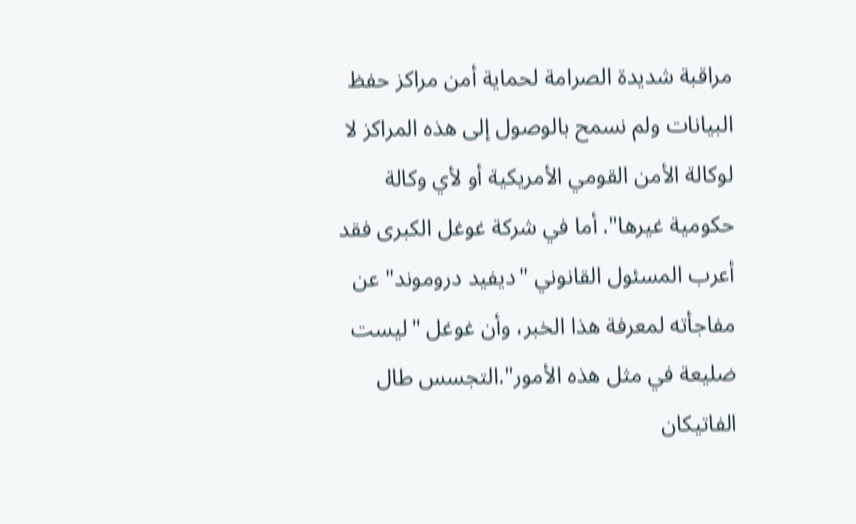مراقبة شديدة الصرامة لحماية أمن مراكز حفظ البيانات ولم نسمح بالوصول إلى هذه المراكز لا لوكالة الأمن القومي الأمريكية أو لأي وكالة حكومية غيرها". أما في شركة غوغل الكبرى فقد أعرب المسئول القانوني "ديفيد دروموند" عن مفاجأته لمعرفة هذا الخبر، وأن غوغل "ليست ضليعة في مثل هذه الأمور".التجسس طال الفاتيكان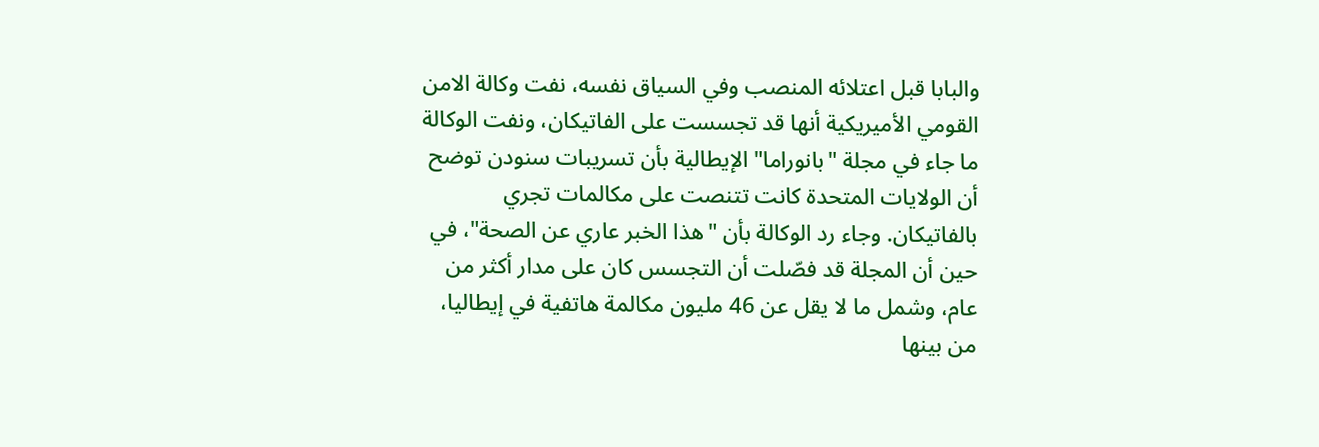والبابا قبل اعتلائه المنصب وفي السياق نفسه، نفت وكالة الامن القومي الأميريكية أنها قد تجسست على الفاتيكان، ونفت الوكالة ما جاء في مجلة "بانوراما" الإيطالية بأن تسريبات سنودن توضح أن الولايات المتحدة كانت تتنصت على مكالمات تجري بالفاتيكان. وجاء رد الوكالة بأن "هذا الخبر عاري عن الصحة"، في حين أن المجلة قد فصّلت أن التجسس كان على مدار أكثر من عام، وشمل ما لا يقل عن 46 مليون مكالمة هاتفية في إيطاليا، من بينها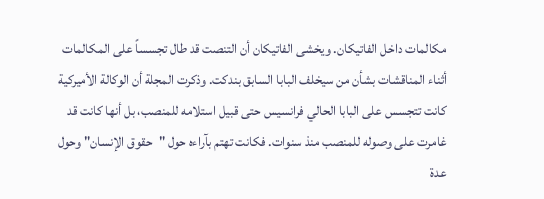مكالمات داخل الفاتيكان. ويخشى الفاتيكان أن التنصت قد طال تجسساً على المكالمات أثناء المناقشات بشأن من سيخلف البابا السابق بندكت. وذكرت المجلة أن الوكالة الأميركية كانت تتجسس على البابا الحالي فرانسيس حتى قبيل استلامه للمنصب، بل أنها كانت قد غامرت على وصوله للمنصب منذ سنوات. فكانت تهتم بآراءه حول "حقوق الإنسان" وحول عدة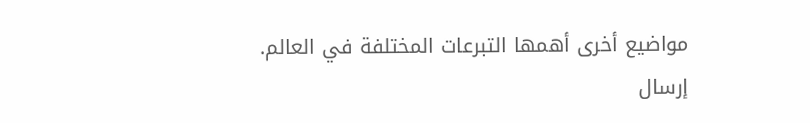مواضيع أخرى أهمها التبرعات المختلفة في العالم.
إرسال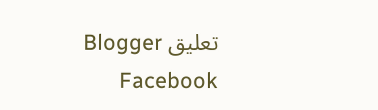تعليق Blogger Facebook